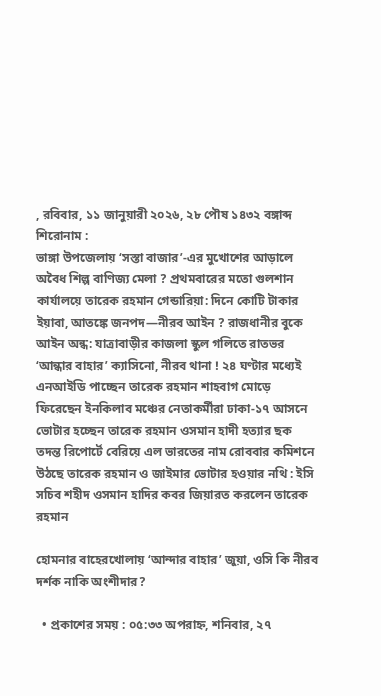, রবিবার, ১১ জানুয়ারী ২০২৬, ২৮ পৌষ ১৪৩২ বঙ্গাব্দ
শিরোনাম :
ভাঙ্গা উপজেলায় ‘সস্তা বাজার’-এর মুখোশের আড়ালে অবৈধ শিল্প বাণিজ্য মেলা ? প্রথমবারের মতো গুলশান কার্যালয়ে তারেক রহমান গেন্ডারিয়া: দিনে কোটি টাকার ইয়াবা, আতঙ্কে জনপদ—নীরব আইন ? রাজধানীর বুকে আইন অন্ধ: যাত্রাবাড়ীর কাজলা স্কুল গলিতে রাতভর ‘আন্ধার বাহার’ ক্যাসিনো, নীরব থানা ! ২৪ ঘণ্টার মধ্যেই এনআইডি পাচ্ছেন তারেক রহমান শাহবাগ মোড়ে ফিরেছেন ইনকিলাব মঞ্চের নেতাকর্মীরা ঢাকা-১৭ আসনে ভোটার হচ্ছেন তারেক রহমান ওসমান হাদী হত্যার ছক তদন্ত রিপোর্টে বেরিয়ে এল ভারতের নাম রোববার কমিশনে উঠছে তারেক রহমান ও জাইমার ভোটার হওয়ার নথি : ইসি সচিব শহীদ ওসমান হাদির কবর জিয়ারত করলেন তারেক রহমান

হোমনার বাহেরখোলায় ‘আন্দার বাহার’ জুয়া, ওসি কি নীরব দর্শক নাকি অংশীদার?

  • প্রকাশের সময় : ০৫:৩৩ অপরাহ্ন, শনিবার, ২৭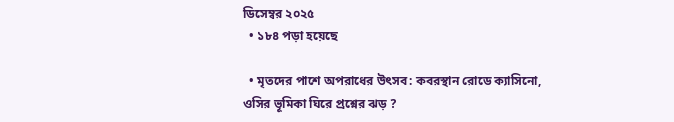ডিসেম্বর ২০২৫
  • ১৮৪ পড়া হয়েছে

  • মৃতদের পাশে অপরাধের উৎসব: কবরস্থান রোডে ক্যাসিনো, ওসির ভূমিকা ঘিরে প্রশ্নের ঝড় ?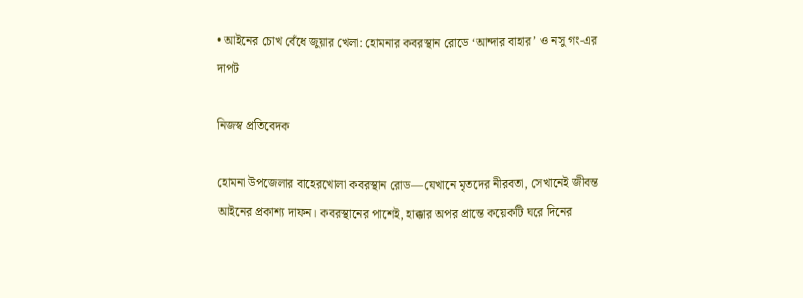• আইনের চোখ বেঁধে জুয়ার খেলা: হোমনার কবরস্থান রোডে ‘আন্দার বাহার’ ও নসু গং-এর দাপট

নিজস্ব প্রতিবেদক

হোমনা উপজেলার বাহেরখোলা কবরস্থান রোড—যেখানে মৃতদের নীরবতা, সেখানেই জীবন্ত আইনের প্রকাশ্য দাফন। কবরস্থানের পাশেই, হাক্কার অপর প্রান্তে কয়েকটি ঘরে দিনের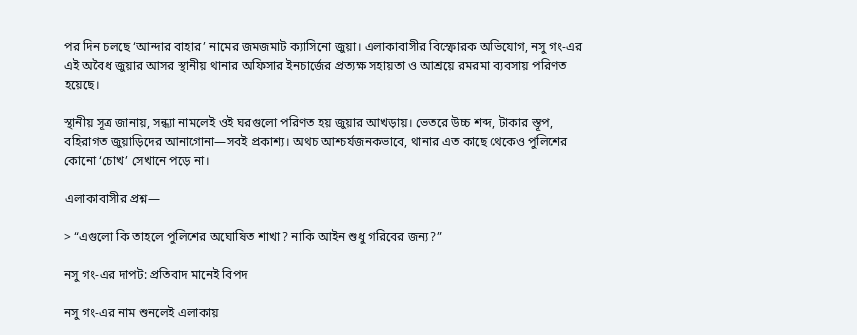পর দিন চলছে ‘আন্দার বাহার’ নামের জমজমাট ক্যাসিনো জুয়া। এলাকাবাসীর বিস্ফোরক অভিযোগ, নসু গং-এর এই অবৈধ জুয়ার আসর স্থানীয় থানার অফিসার ইনচার্জের প্রত্যক্ষ সহায়তা ও আশ্রয়ে রমরমা ব্যবসায় পরিণত হয়েছে।

স্থানীয় সূত্র জানায়, সন্ধ্যা নামলেই ওই ঘরগুলো পরিণত হয় জুয়ার আখড়ায়। ভেতরে উচ্চ শব্দ, টাকার স্তূপ, বহিরাগত জুয়াড়িদের আনাগোনা—সবই প্রকাশ্য। অথচ আশ্চর্যজনকভাবে, থানার এত কাছে থেকেও পুলিশের কোনো ‘চোখ’ সেখানে পড়ে না।

এলাকাবাসীর প্রশ্ন—

> “এগুলো কি তাহলে পুলিশের অঘোষিত শাখা? নাকি আইন শুধু গরিবের জন্য?”

নসু গং-এর দাপট: প্রতিবাদ মানেই বিপদ

নসু গং-এর নাম শুনলেই এলাকায়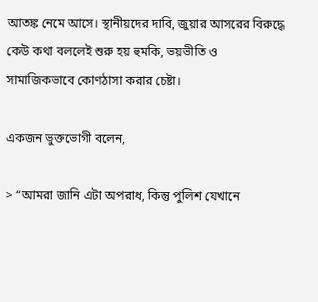আতঙ্ক নেমে আসে। স্থানীয়দের দাবি, জুয়ার আসরের বিরুদ্ধে কেউ কথা বললেই শুরু হয় হুমকি, ভয়ভীতি ও সামাজিকভাবে কোণঠাসা করার চেষ্টা।

একজন ভুক্তভোগী বলেন,

> “আমরা জানি এটা অপরাধ, কিন্তু পুলিশ যেখানে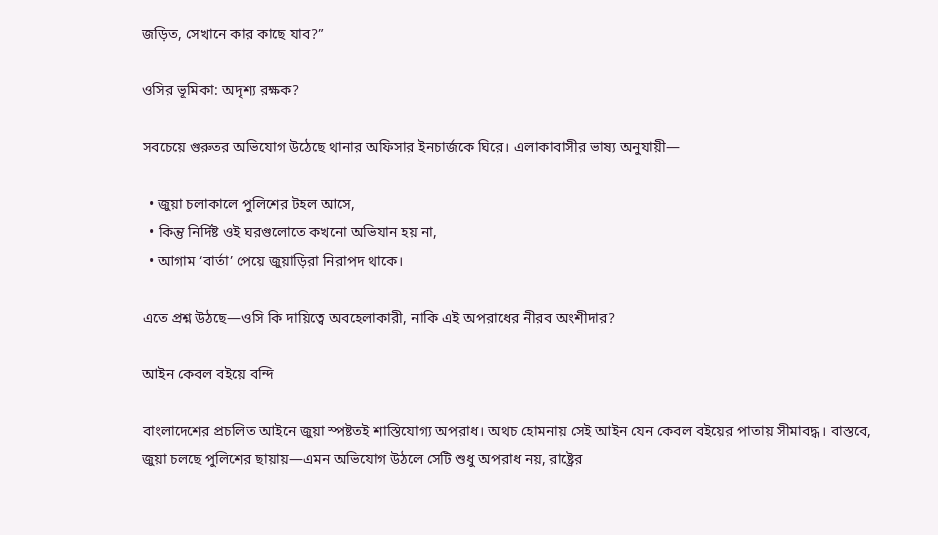জড়িত, সেখানে কার কাছে যাব?”

ওসির ভূমিকা: অদৃশ্য রক্ষক?

সবচেয়ে গুরুতর অভিযোগ উঠেছে থানার অফিসার ইনচার্জকে ঘিরে। এলাকাবাসীর ভাষ্য অনুযায়ী—

  • জুয়া চলাকালে পুলিশের টহল আসে,
  • কিন্তু নির্দিষ্ট ওই ঘরগুলোতে কখনো অভিযান হয় না,
  • আগাম ‘বার্তা’ পেয়ে জুয়াড়িরা নিরাপদ থাকে।

এতে প্রশ্ন উঠছে—ওসি কি দায়িত্বে অবহেলাকারী, নাকি এই অপরাধের নীরব অংশীদার?

আইন কেবল বইয়ে বন্দি

বাংলাদেশের প্রচলিত আইনে জুয়া স্পষ্টতই শাস্তিযোগ্য অপরাধ। অথচ হোমনায় সেই আইন যেন কেবল বইয়ের পাতায় সীমাবদ্ধ। বাস্তবে, জুয়া চলছে পুলিশের ছায়ায়—এমন অভিযোগ উঠলে সেটি শুধু অপরাধ নয়, রাষ্ট্রের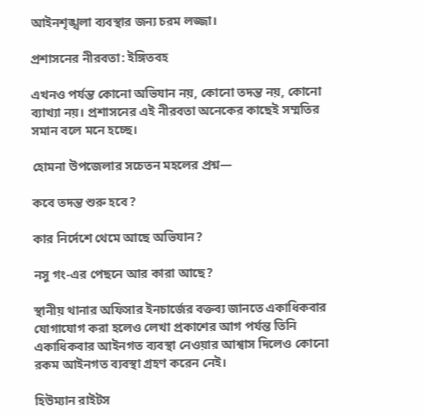আইনশৃঙ্খলা ব্যবস্থার জন্য চরম লজ্জা।

প্রশাসনের নীরবতা: ইঙ্গিতবহ

এখনও পর্যন্ত কোনো অভিযান নয়, কোনো তদন্ত নয়, কোনো ব্যাখ্যা নয়। প্রশাসনের এই নীরবতা অনেকের কাছেই সম্মতির সমান বলে মনে হচ্ছে।

হোমনা উপজেলার সচেতন মহলের প্রশ্ন—

কবে তদন্ত শুরু হবে?

কার নির্দেশে থেমে আছে অভিযান?

নসু গং-এর পেছনে আর কারা আছে?

স্থানীয় থানার অফিসার ইনচার্জের বক্তব্য জানতে একাধিকবার যোগাযোগ করা হলেও লেখা প্রকাশের আগ পর্যন্ত তিনি একাধিকবার আইনগত ব্যবস্থা নেওয়ার আশ্বাস দিলেও কোনো রকম আইনগত ব্যবস্থা গ্রহণ করেন নেই।

হিউম্যান রাইটস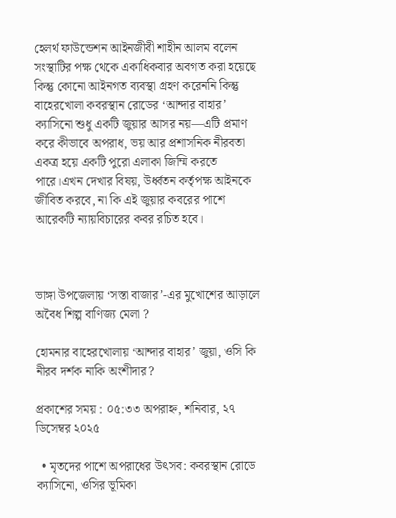হেলর্থ ফাউন্ডেশন আইনজীবী শাহীন আলম বলেন সংস্থাটির পক্ষ থেকে একাধিকবার অবগত করা হয়েছে কিন্তু কোনো আইনগত ব্যবস্থা গ্রহণ করেননি কিন্তু বাহেরখোলা কবরস্থান রোডের ‘আন্দার বাহার’ ক্যাসিনো শুধু একটি জুয়ার আসর নয়—এটি প্রমাণ করে কীভাবে অপরাধ, ভয় আর প্রশাসনিক নীরবতা একত্র হয়ে একটি পুরো এলাকা জিম্মি করতে পারে।এখন দেখার বিষয়, উর্ধ্বতন কর্তৃপক্ষ আইনকে জীবিত করবে, না কি এই জুয়ার কবরের পাশে আরেকটি ন্যায়বিচারের কবর রচিত হবে।



ভাঙ্গা উপজেলায় ‘সস্তা বাজার’-এর মুখোশের আড়ালে অবৈধ শিল্প বাণিজ্য মেলা ?

হোমনার বাহেরখোলায় ‘আন্দার বাহার’ জুয়া, ওসি কি নীরব দর্শক নাকি অংশীদার?

প্রকাশের সময় : ০৫:৩৩ অপরাহ্ন, শনিবার, ২৭ ডিসেম্বর ২০২৫

  • মৃতদের পাশে অপরাধের উৎসব: কবরস্থান রোডে ক্যাসিনো, ওসির ভূমিকা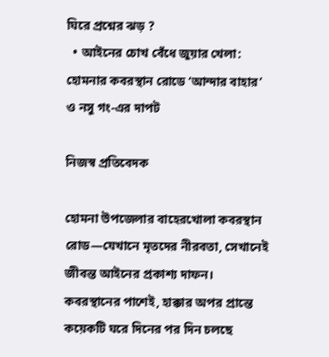ঘিরে প্রশ্নের ঝড় ?
  • আইনের চোখ বেঁধে জুয়ার খেলা: হোমনার কবরস্থান রোডে ‘আন্দার বাহার’ ও নসু গং-এর দাপট

নিজস্ব প্রতিবেদক

হোমনা উপজেলার বাহেরখোলা কবরস্থান রোড—যেখানে মৃতদের নীরবতা, সেখানেই জীবন্ত আইনের প্রকাশ্য দাফন। কবরস্থানের পাশেই, হাক্কার অপর প্রান্তে কয়েকটি ঘরে দিনের পর দিন চলছে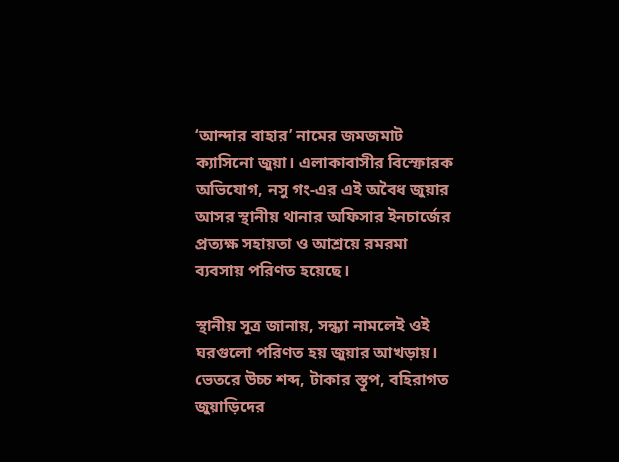‘আন্দার বাহার’ নামের জমজমাট ক্যাসিনো জুয়া। এলাকাবাসীর বিস্ফোরক অভিযোগ, নসু গং-এর এই অবৈধ জুয়ার আসর স্থানীয় থানার অফিসার ইনচার্জের প্রত্যক্ষ সহায়তা ও আশ্রয়ে রমরমা ব্যবসায় পরিণত হয়েছে।

স্থানীয় সূত্র জানায়, সন্ধ্যা নামলেই ওই ঘরগুলো পরিণত হয় জুয়ার আখড়ায়। ভেতরে উচ্চ শব্দ, টাকার স্তূপ, বহিরাগত জুয়াড়িদের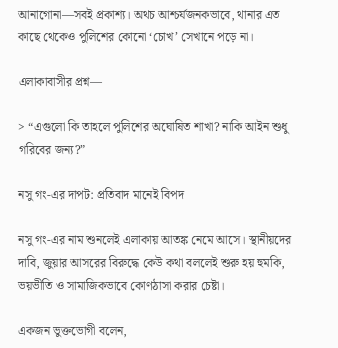আনাগোনা—সবই প্রকাশ্য। অথচ আশ্চর্যজনকভাবে, থানার এত কাছে থেকেও পুলিশের কোনো ‘চোখ’ সেখানে পড়ে না।

এলাকাবাসীর প্রশ্ন—

> “এগুলো কি তাহলে পুলিশের অঘোষিত শাখা? নাকি আইন শুধু গরিবের জন্য?”

নসু গং-এর দাপট: প্রতিবাদ মানেই বিপদ

নসু গং-এর নাম শুনলেই এলাকায় আতঙ্ক নেমে আসে। স্থানীয়দের দাবি, জুয়ার আসরের বিরুদ্ধে কেউ কথা বললেই শুরু হয় হুমকি, ভয়ভীতি ও সামাজিকভাবে কোণঠাসা করার চেষ্টা।

একজন ভুক্তভোগী বলেন,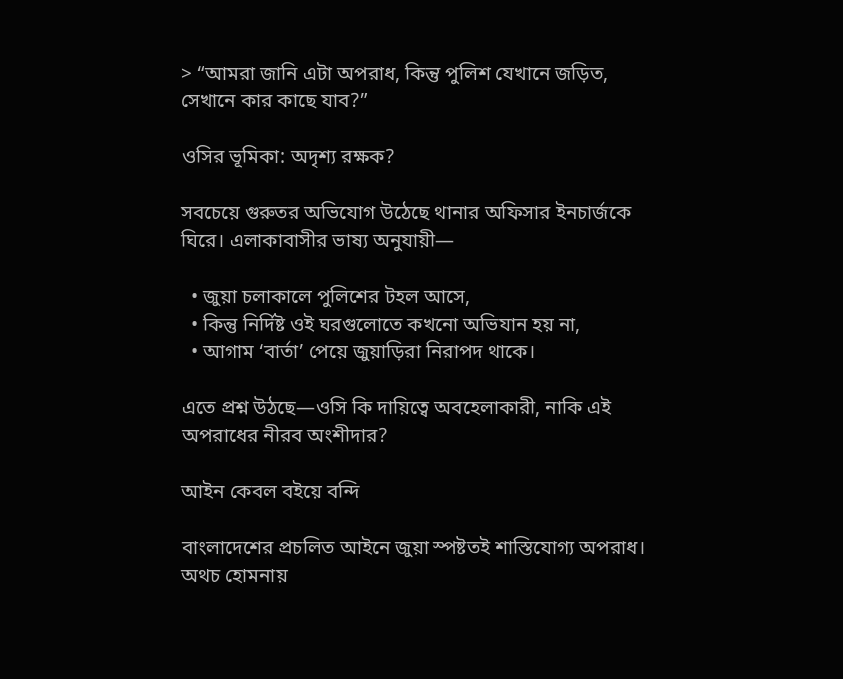> “আমরা জানি এটা অপরাধ, কিন্তু পুলিশ যেখানে জড়িত, সেখানে কার কাছে যাব?”

ওসির ভূমিকা: অদৃশ্য রক্ষক?

সবচেয়ে গুরুতর অভিযোগ উঠেছে থানার অফিসার ইনচার্জকে ঘিরে। এলাকাবাসীর ভাষ্য অনুযায়ী—

  • জুয়া চলাকালে পুলিশের টহল আসে,
  • কিন্তু নির্দিষ্ট ওই ঘরগুলোতে কখনো অভিযান হয় না,
  • আগাম ‘বার্তা’ পেয়ে জুয়াড়িরা নিরাপদ থাকে।

এতে প্রশ্ন উঠছে—ওসি কি দায়িত্বে অবহেলাকারী, নাকি এই অপরাধের নীরব অংশীদার?

আইন কেবল বইয়ে বন্দি

বাংলাদেশের প্রচলিত আইনে জুয়া স্পষ্টতই শাস্তিযোগ্য অপরাধ। অথচ হোমনায়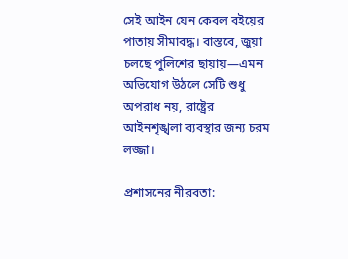সেই আইন যেন কেবল বইয়ের পাতায় সীমাবদ্ধ। বাস্তবে, জুয়া চলছে পুলিশের ছায়ায়—এমন অভিযোগ উঠলে সেটি শুধু অপরাধ নয়, রাষ্ট্রের আইনশৃঙ্খলা ব্যবস্থার জন্য চরম লজ্জা।

প্রশাসনের নীরবতা: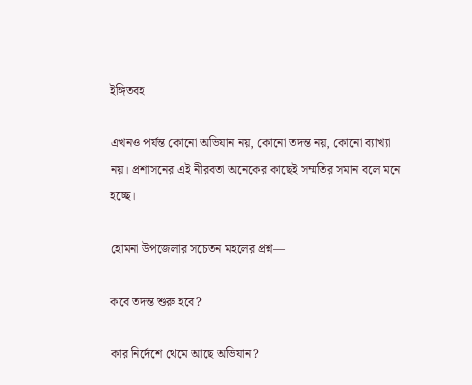ইঙ্গিতবহ

এখনও পর্যন্ত কোনো অভিযান নয়, কোনো তদন্ত নয়, কোনো ব্যাখ্যা নয়। প্রশাসনের এই নীরবতা অনেকের কাছেই সম্মতির সমান বলে মনে হচ্ছে।

হোমনা উপজেলার সচেতন মহলের প্রশ্ন—

কবে তদন্ত শুরু হবে?

কার নির্দেশে থেমে আছে অভিযান?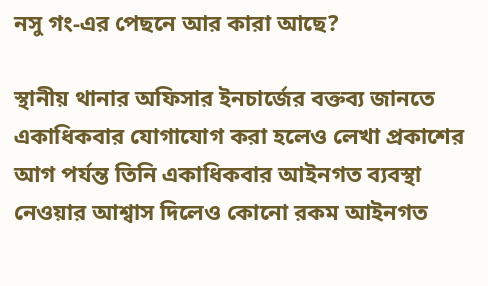নসু গং-এর পেছনে আর কারা আছে?

স্থানীয় থানার অফিসার ইনচার্জের বক্তব্য জানতে একাধিকবার যোগাযোগ করা হলেও লেখা প্রকাশের আগ পর্যন্ত তিনি একাধিকবার আইনগত ব্যবস্থা নেওয়ার আশ্বাস দিলেও কোনো রকম আইনগত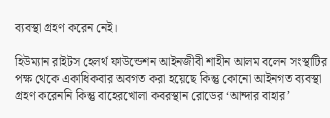ব্যবস্থা গ্রহণ করেন নেই।

হিউম্যান রাইটস হেলর্থ ফাউন্ডেশন আইনজীবী শাহীন আলম বলেন সংস্থাটির পক্ষ থেকে একাধিকবার অবগত করা হয়েছে কিন্তু কোনো আইনগত ব্যবস্থা গ্রহণ করেননি কিন্তু বাহেরখোলা কবরস্থান রোডের ‘আন্দার বাহার’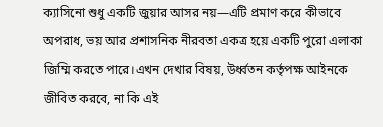ক্যাসিনো শুধু একটি জুয়ার আসর নয়—এটি প্রমাণ করে কীভাবে অপরাধ, ভয় আর প্রশাসনিক নীরবতা একত্র হয়ে একটি পুরো এলাকা জিম্মি করতে পারে।এখন দেখার বিষয়, উর্ধ্বতন কর্তৃপক্ষ আইনকে জীবিত করবে, না কি এই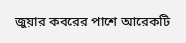জুয়ার কবরের পাশে আরেকটি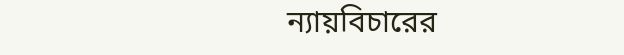ন্যায়বিচারের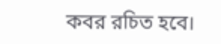কবর রচিত হবে।